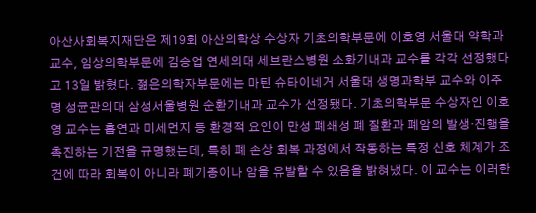아산사회복지재단은 제19회 아산의학상 수상자 기초의학부문에 이호영 서울대 약학과 교수, 임상의학부문에 김승업 연세의대 세브란스병원 소화기내과 교수를 각각 선정했다고 13일 밝혔다. 젊은의학자부문에는 마틴 슈타이네거 서울대 생명과학부 교수와 이주명 성균관의대 삼성서울병원 순환기내과 교수가 선정됐다. 기초의학부문 수상자인 이호영 교수는 흡연과 미세먼지 등 환경적 요인이 만성 폐쇄성 폐 질환과 폐암의 발생·진행을 촉진하는 기전을 규명했는데, 특히 폐 손상 회복 과정에서 작동하는 특정 신호 체계가 조건에 따라 회복이 아니라 폐기종이나 암을 유발할 수 있음을 밝혀냈다. 이 교수는 이러한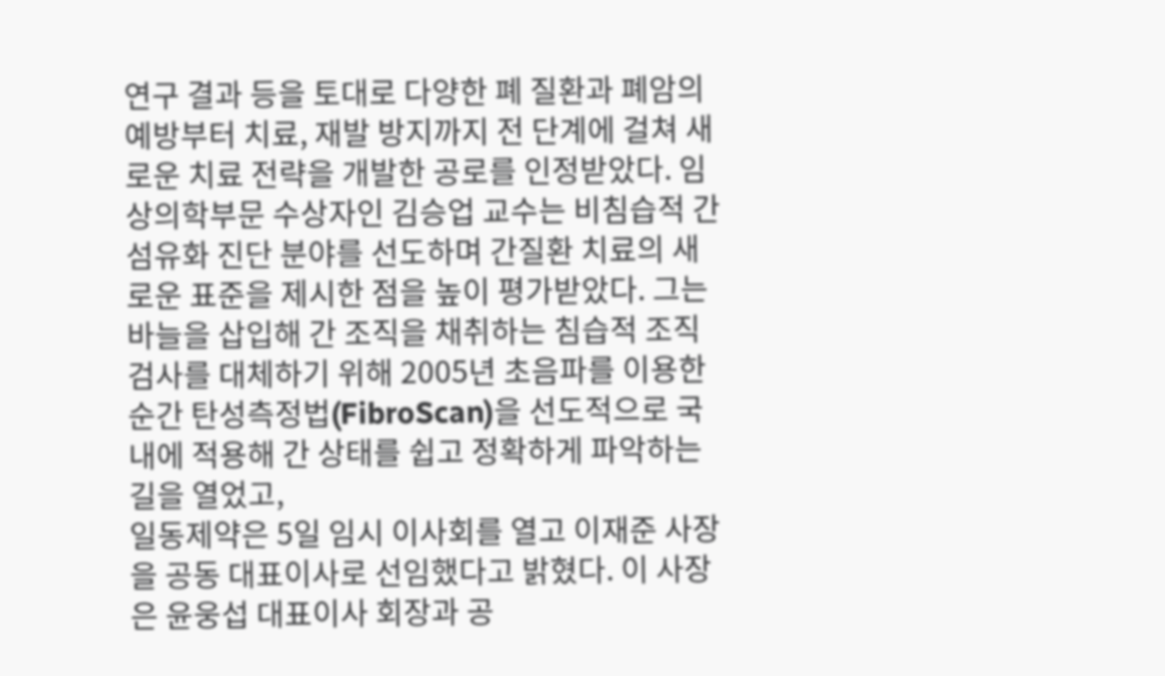연구 결과 등을 토대로 다양한 폐 질환과 폐암의 예방부터 치료, 재발 방지까지 전 단계에 걸쳐 새로운 치료 전략을 개발한 공로를 인정받았다. 임상의학부문 수상자인 김승업 교수는 비침습적 간 섬유화 진단 분야를 선도하며 간질환 치료의 새로운 표준을 제시한 점을 높이 평가받았다. 그는 바늘을 삽입해 간 조직을 채취하는 침습적 조직 검사를 대체하기 위해 2005년 초음파를 이용한 순간 탄성측정법(FibroScan)을 선도적으로 국내에 적용해 간 상태를 쉽고 정확하게 파악하는 길을 열었고,
일동제약은 5일 임시 이사회를 열고 이재준 사장을 공동 대표이사로 선임했다고 밝혔다. 이 사장은 윤웅섭 대표이사 회장과 공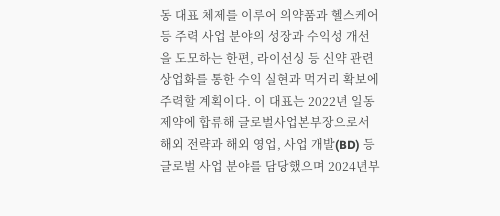동 대표 체제를 이루어 의약품과 헬스케어 등 주력 사업 분야의 성장과 수익성 개선을 도모하는 한편, 라이선싱 등 신약 관련 상업화를 통한 수익 실현과 먹거리 확보에 주력할 계획이다. 이 대표는 2022년 일동제약에 합류해 글로벌사업본부장으로서 해외 전략과 해외 영업, 사업 개발(BD) 등 글로벌 사업 분야를 담당했으며 2024년부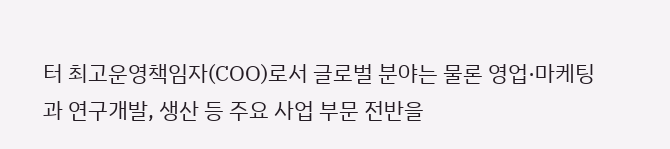터 최고운영책임자(COO)로서 글로벌 분야는 물론 영업·마케팅과 연구개발, 생산 등 주요 사업 부문 전반을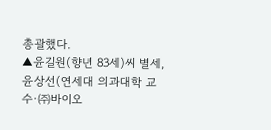총괄했다.
▲윤길원(향년 83세)씨 별세, 윤상선(연세대 의과대학 교수·㈜바이오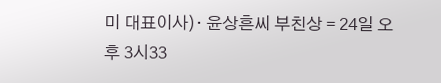미 대표이사)· 윤상흔씨 부친상 = 24일 오후 3시33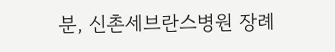분, 신촌세브란스병원 장례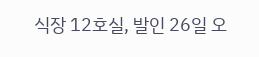식장 12호실, 발인 26일 오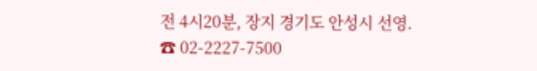전 4시20분, 장지 경기도 안성시 선영. ☎ 02-2227-7500